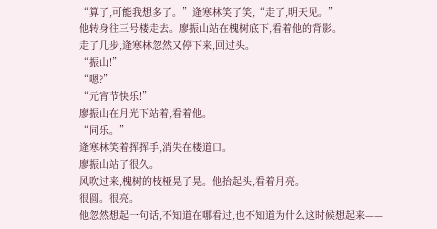“算了,可能我想多了。”逄寒林笑了笑,“走了,明天见。”
他转身往三号楼走去。廖振山站在槐树底下,看着他的背影。
走了几步,逄寒林忽然又停下来,回过头。
“振山!”
“嗯?”
“元宵节快乐!”
廖振山在月光下站着,看着他。
“同乐。”
逄寒林笑着挥挥手,消失在楼道口。
廖振山站了很久。
风吹过来,槐树的枝桠晃了晃。他抬起头,看着月亮。
很圆。很亮。
他忽然想起一句话,不知道在哪看过,也不知道为什么这时候想起来——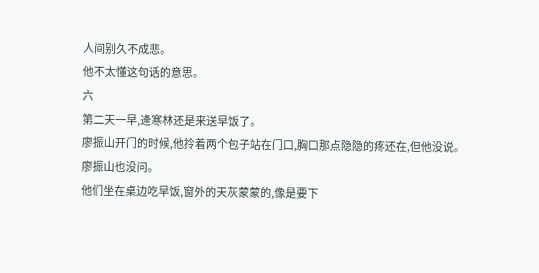人间别久不成悲。
他不太懂这句话的意思。
六
第二天一早,逄寒林还是来送早饭了。
廖振山开门的时候,他拎着两个包子站在门口,胸口那点隐隐的疼还在,但他没说。
廖振山也没问。
他们坐在桌边吃早饭,窗外的天灰蒙蒙的,像是要下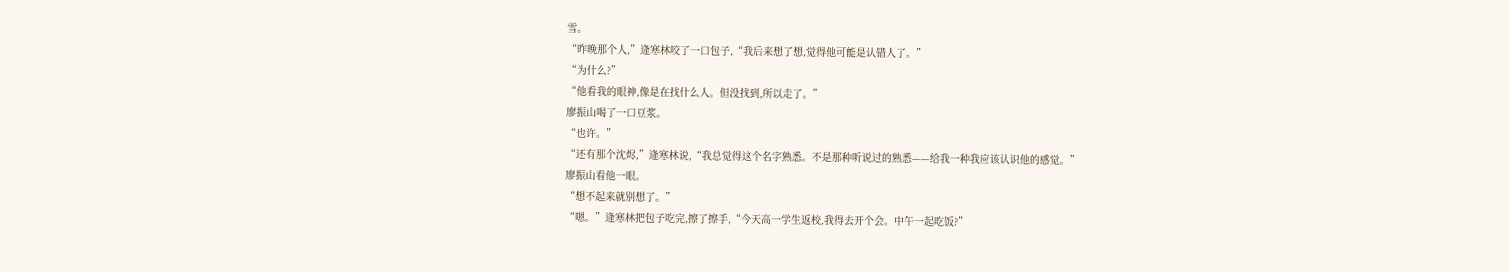雪。
“昨晚那个人,”逄寒林咬了一口包子,“我后来想了想,觉得他可能是认错人了。”
“为什么?”
“他看我的眼神,像是在找什么人。但没找到,所以走了。”
廖振山喝了一口豆浆。
“也许。”
“还有那个沈烬,”逄寒林说,“我总觉得这个名字熟悉。不是那种听说过的熟悉——给我一种我应该认识他的感觉。”
廖振山看他一眼。
“想不起来就别想了。”
“嗯。”逄寒林把包子吃完,擦了擦手,“今天高一学生返校,我得去开个会。中午一起吃饭?”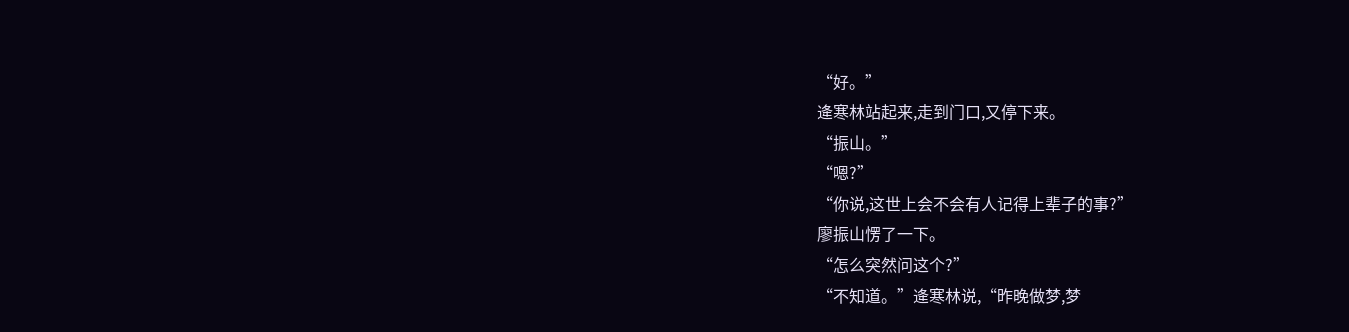“好。”
逄寒林站起来,走到门口,又停下来。
“振山。”
“嗯?”
“你说,这世上会不会有人记得上辈子的事?”
廖振山愣了一下。
“怎么突然问这个?”
“不知道。”逄寒林说,“昨晚做梦,梦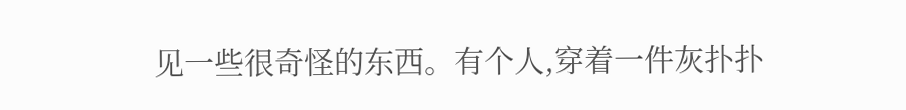见一些很奇怪的东西。有个人,穿着一件灰扑扑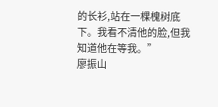的长衫,站在一棵槐树底下。我看不清他的脸,但我知道他在等我。”
廖振山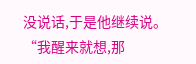没说话,于是他继续说。
“我醒来就想,那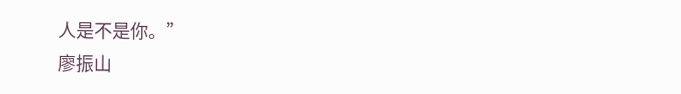人是不是你。”
廖振山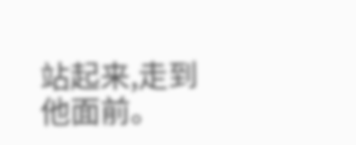站起来,走到他面前。